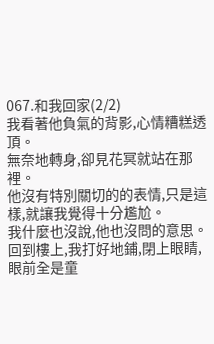067.和我回家(2/2)
我看著他負氣的背影,心情糟糕透頂。
無奈地轉身,卻見花冥就站在那裡。
他沒有特別關切的的表情,只是這樣,就讓我覺得十分尷尬。
我什麼也沒說,他也沒問的意思。
回到樓上,我打好地鋪,閉上眼睛,眼前全是童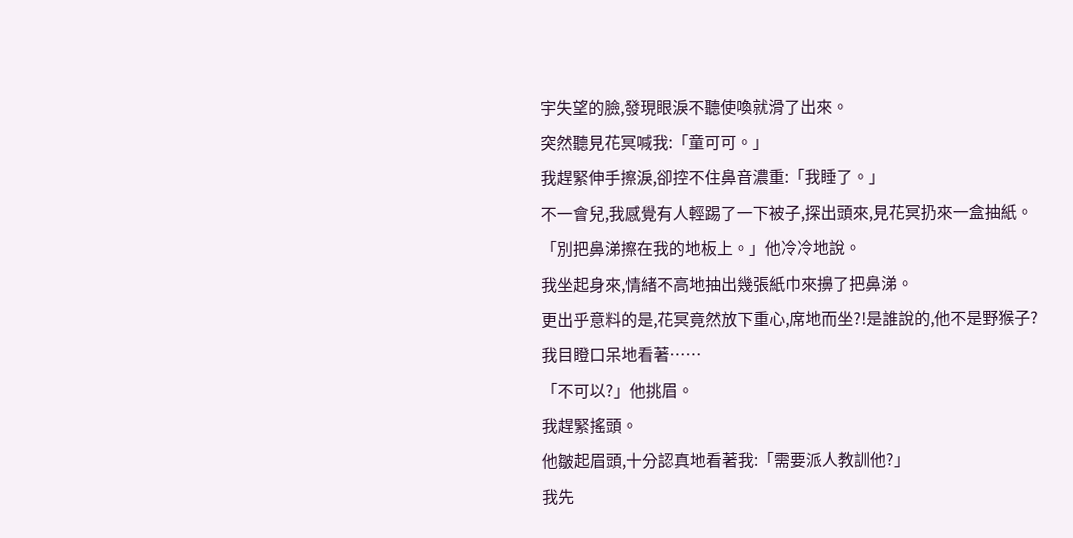宇失望的臉,發現眼淚不聽使喚就滑了出來。
突然聽見花冥喊我:「童可可。」
我趕緊伸手擦淚,卻控不住鼻音濃重:「我睡了。」
不一會兒,我感覺有人輕踢了一下被子,探出頭來,見花冥扔來一盒抽紙。
「別把鼻涕擦在我的地板上。」他冷冷地說。
我坐起身來,情緒不高地抽出幾張紙巾來擤了把鼻涕。
更出乎意料的是,花冥竟然放下重心,席地而坐?!是誰說的,他不是野猴子?
我目瞪口呆地看著……
「不可以?」他挑眉。
我趕緊搖頭。
他皺起眉頭,十分認真地看著我:「需要派人教訓他?」
我先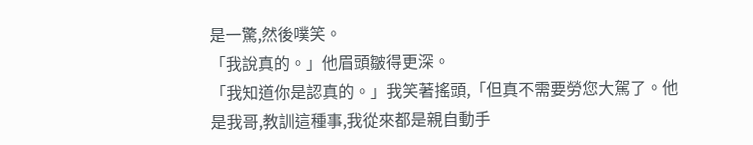是一驚,然後噗笑。
「我說真的。」他眉頭皺得更深。
「我知道你是認真的。」我笑著搖頭,「但真不需要勞您大駕了。他是我哥,教訓這種事,我從來都是親自動手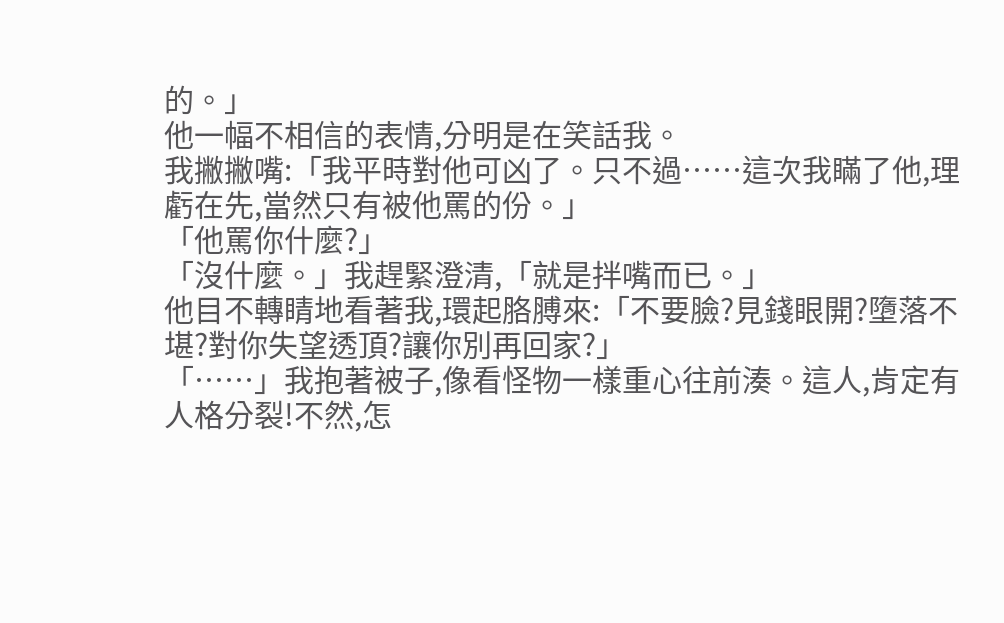的。」
他一幅不相信的表情,分明是在笑話我。
我撇撇嘴:「我平時對他可凶了。只不過……這次我瞞了他,理虧在先,當然只有被他罵的份。」
「他罵你什麼?」
「沒什麼。」我趕緊澄清,「就是拌嘴而已。」
他目不轉睛地看著我,環起胳膊來:「不要臉?見錢眼開?墮落不堪?對你失望透頂?讓你別再回家?」
「……」我抱著被子,像看怪物一樣重心往前湊。這人,肯定有人格分裂!不然,怎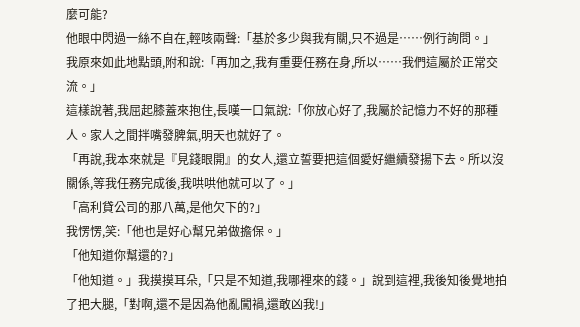麼可能?
他眼中閃過一絲不自在,輕咳兩聲:「基於多少與我有關,只不過是……例行詢問。」
我原來如此地點頭,附和說:「再加之,我有重要任務在身,所以……我們這屬於正常交流。」
這樣說著,我屈起膝蓋來抱住,長嘆一口氣說:「你放心好了,我屬於記憶力不好的那種人。家人之間拌嘴發脾氣,明天也就好了。
「再說,我本來就是『見錢眼開』的女人,還立誓要把這個愛好繼續發揚下去。所以沒關係,等我任務完成後,我哄哄他就可以了。」
「高利貸公司的那八萬,是他欠下的?」
我愣愣,笑:「他也是好心幫兄弟做擔保。」
「他知道你幫還的?」
「他知道。」我摸摸耳朵,「只是不知道,我哪裡來的錢。」說到這裡,我後知後覺地拍了把大腿,「對啊,還不是因為他亂闖禍,還敢凶我!」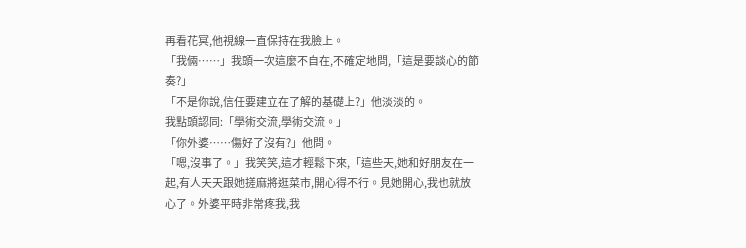再看花冥,他視線一直保持在我臉上。
「我倆……」我頭一次這麼不自在,不確定地問,「這是要談心的節奏?」
「不是你說,信任要建立在了解的基礎上?」他淡淡的。
我點頭認同:「學術交流,學術交流。」
「你外婆……傷好了沒有?」他問。
「嗯,沒事了。」我笑笑,這才輕鬆下來,「這些天,她和好朋友在一起,有人天天跟她搓麻將逛菜市,開心得不行。見她開心,我也就放心了。外婆平時非常疼我,我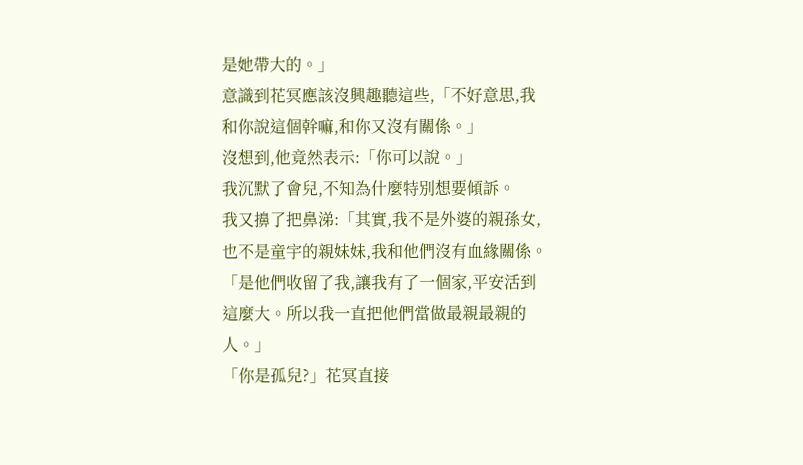是她帶大的。」
意識到花冥應該沒興趣聽這些,「不好意思,我和你說這個幹嘛,和你又沒有關係。」
沒想到,他竟然表示:「你可以說。」
我沉默了會兒,不知為什麼特別想要傾訴。
我又擤了把鼻涕:「其實,我不是外婆的親孫女,也不是童宇的親妹妹,我和他們沒有血緣關係。
「是他們收留了我,讓我有了一個家,平安活到這麼大。所以我一直把他們當做最親最親的人。」
「你是孤兒?」花冥直接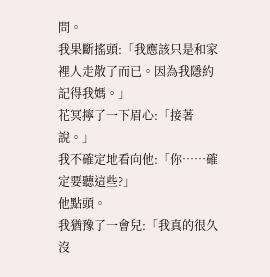問。
我果斷搖頭:「我應該只是和家裡人走散了而已。因為我隱約記得我媽。」
花冥擰了一下眉心:「接著說。」
我不確定地看向他:「你……確定要聽這些?」
他點頭。
我猶豫了一會兒:「我真的很久沒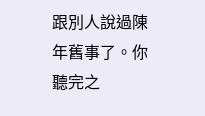跟別人說過陳年舊事了。你聽完之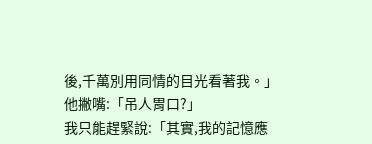後,千萬別用同情的目光看著我。」
他撇嘴:「吊人胃口?」
我只能趕緊說:「其實,我的記憶應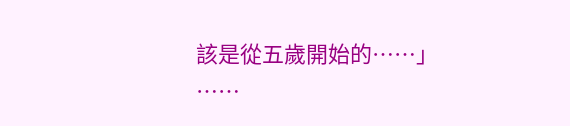該是從五歲開始的……」
……